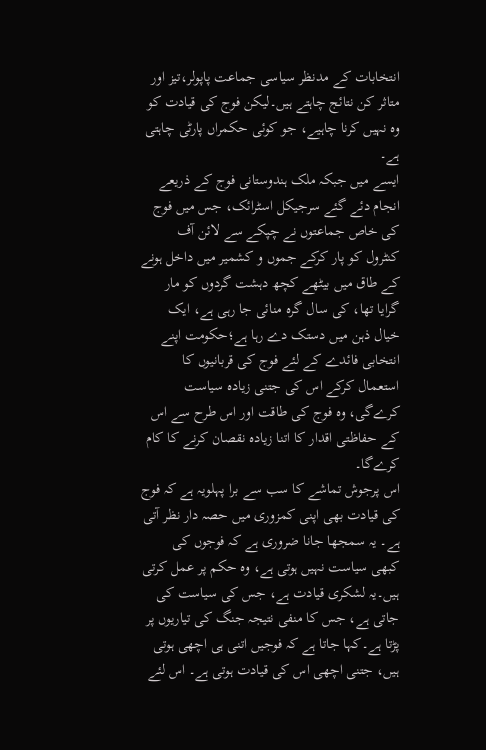انتخابات کے مدنظر سیاسی جماعت پاپولر،تیز اور متاثر کن نتائج چاہتے ہیں۔لیکن فوج کی قیادت کو وہ نہیں کرنا چاہیے، جو کوئی حکمراں پارٹی چاہتی ہے۔
ایسے میں جبکہ ملک ہندوستانی فوج کے ذریعے انجام دئے گئے سرجیکل اسٹرائک، جس میں فوج کی خاص جماعتوں نے چپکے سے لائن آف کنٹرول کو پار کرکے جموں و کشمیر میں داخل ہونے کے طاق میں بیٹھے کچھ دہشت گردوں کو مار گرایا تھا، کی سال گرہ منائی جا رہی ہے، ایک خیال ذہن میں دستک دے رہا ہے؛حکومت اپنے انتخابی فائدے کے لئے فوج کی قربانیوں کا استعمال کرکے اس کی جتنی زیادہ سیاست کرےگی، وہ فوج کی طاقت اور اس طرح سے اس کے حفاظتی اقدار کا اتنا زیادہ نقصان کرنے کا کام کرےگا۔
اس پرجوش تماشے کا سب سے برا پہلویہ ہے کہ فوج کی قیادت بھی اپنی کمزوری میں حصہ دار نظر آتی ہے۔ یہ سمجھا جانا ضروری ہے کہ فوجوں کی کبھی سیاست نہیں ہوتی ہے، وہ حکم پر عمل کرتی ہیں۔یہ لشکری قیادت ہے، جس کی سیاست کی جاتی ہے، جس کا منفی نتیجہ جنگ کی تیاریوں پر پڑتا ہے۔کہا جاتا ہے کہ فوجیں اتنی ہی اچھی ہوتی ہیں، جتنی اچھی اس کی قیادت ہوتی ہے۔ اس لئے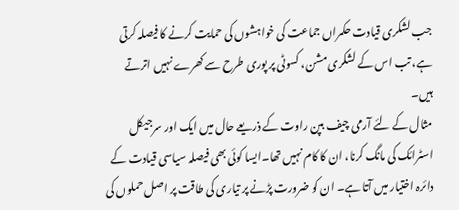جب لشکری قیادت حکمراں جماعت کی خواہشوں کی حمایت کرنے کا فیصلہ کرتی ہے، تب اس کے لشکری مشن، کسوٹی پر پوری طرح سے کھرے نہیں اترتے ہیں۔
مثال کے لئے آرمی چیف بپن راوت کے ذریعے حال میں ایک اور سرجیکل اسٹرائک کی مانگ کرنا، ان کا کام نہیں تھا۔ایسا کوئی بھی فیصلہ سیاسی قیادت کے دائرہ اختیار میں آتا ہے۔ ان کو ضرورت پڑنے پر تیاری کی طاقت پر اصل حملوں کی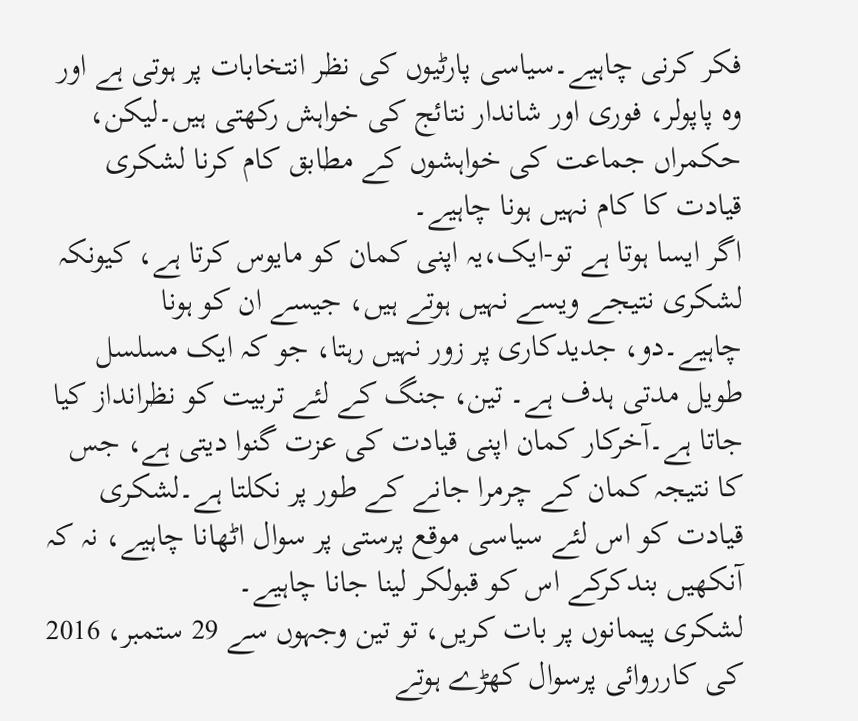فکر کرنی چاہیے۔سیاسی پارٹیوں کی نظر انتخابات پر ہوتی ہے اور وہ پاپولر، فوری اور شاندار نتائج کی خواہش رکھتی ہیں۔لیکن، حکمراں جماعت کی خواہشوں کے مطابق کام کرنا لشکری قیادت کا کام نہیں ہونا چاہیے۔
اگر ایسا ہوتا ہے تو-ایک،یہ اپنی کمان کو مایوس کرتا ہے، کیونکہ لشکری نتیجے ویسے نہیں ہوتے ہیں، جیسے ان کو ہونا چاہیے۔دو، جدیدکاری پر زور نہیں رہتا، جو کہ ایک مسلسل طویل مدتی ہدف ہے۔ تین، جنگ کے لئے تربیت کو نظرانداز کیا جاتا ہے۔آخرکار کمان اپنی قیادت کی عزت گنوا دیتی ہے، جس کا نتیجہ کمان کے چرمرا جانے کے طور پر نکلتا ہے۔لشکری قیادت کو اس لئے سیاسی موقع پرستی پر سوال اٹھانا چاہیے، نہ کہ آنکھیں بندکرکے اس کو قبولکر لینا جانا چاہیے۔
لشکری پیمانوں پر بات کریں، تو تین وجہوں سے 29 ستمبر، 2016 کی کارروائی پرسوال کھڑے ہوتے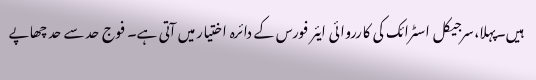ہیں۔پہلا،سرجیکل اسٹرائک کی کارروائی ایئر فورس کے دائرہ اختیار میں آتی ہے۔ فوج حد سے حد چھاپے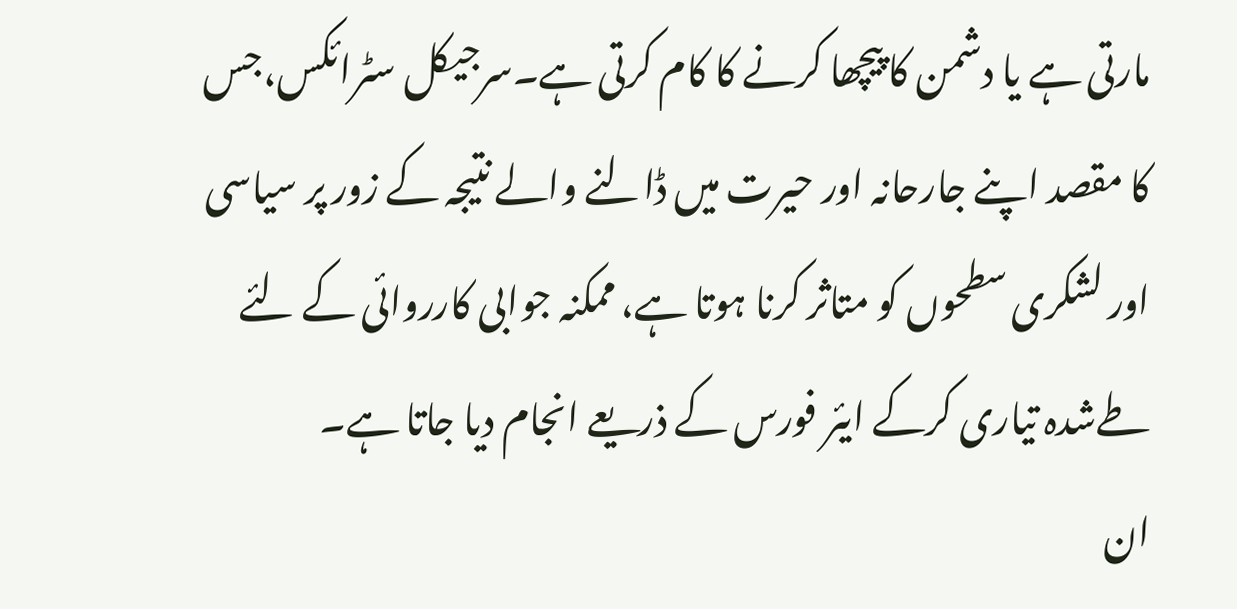مارتی ہے یا دشمن کا پیچھا کرنے کا کام کرتی ہے۔سرجیکل سٹرائکس،جس کا مقصد اپنے جارحانہ اور حیرت میں ڈالنے والے نتیجہ کے زور پر سیاسی اور لشکری سطحوں کو متاثر کرنا ہوتا ہے، ممکنہ جوابی کارروائی کے لئے طےشدہ تیاری کرکے ایئر فورس کے ذریعے انجام دیا جاتا ہے۔
ان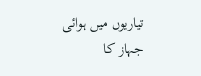تیاریوں میں ہوائی جہاز کا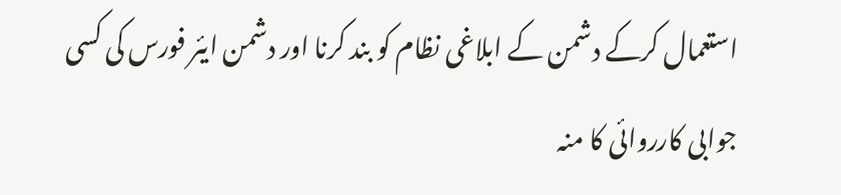استعمال کرکے دشمن کے ابلاغی نظام کو بند کرنا اور دشمن ایئر فورس کی کسی جوابی کارروائی کا منہ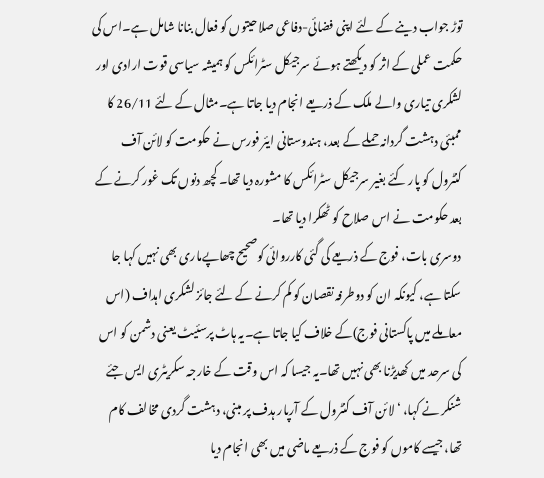توڑ جواب دینے کے لئے اپنی فضائی-دفاعی صلاحیتوں کو فعال بنانا شامل ہے۔اس کی حکمت عملی کے اثر کو دیکھتے ہوئے سرجیکل سٹرائکس کو ہمیشہ سیاسی قوت ارادی اور لشکری تیاری والے ملک کے ذریعے انجام دیا جاتا ہے۔مثال کے لئے 26/11 کا ممبئی دہشت گردانہ حملے کے بعد، ہندوستانی ایئر فورس نے حکومت کو لائن آف کنٹرول کو پار کئے بغیر سرجیکل سٹرائکس کا مشورہ دیا تھا۔ کچھ دنوں تک غور کرنے کے بعد حکومت نے اس صلاح کو ٹھکرا دیا تھا۔
دوسری بات، فوج کے ذریعے کی گئی کارروائی کوصحیح چھاپےماری بھی نہیں کہا جا سکتا ہے، کیونکہ ان کو دوطرفہ نقصان کو کم کرنے کے لئے جائز لشکری اہداف (اس معاملے میں پاکستانی فوج)کے خلاف کیا جاتا ہے۔یہ ہاٹ پرسئیٹ یعنی دشمن کو اس کی سرحد میں کھدیڑنا بھی نہیں تھا۔یہ جیسا کہ اس وقت کے خارجہ سکریٹری ایس جئے شنکر نے کہا، ‘ لائن آف کنٹرول کے آرپار ہدف پر مبنی، دہشت گردی مخالف کام تھا، جیسے کاموں کو فوج کے ذریعے ماضی میں بھی انجام دیا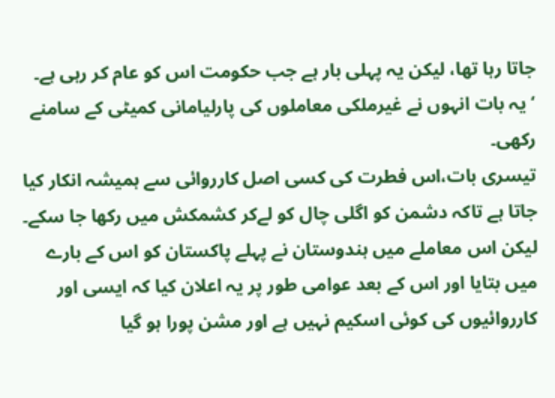جاتا رہا تھا، لیکن یہ پہلی بار ہے جب حکومت اس کو عام کر رہی ہے۔ ‘یہ بات انہوں نے غیرملکی معاملوں کی پارلیامانی کمیٹی کے سامنے رکھی۔
تیسری بات،اس فطرت کی کسی اصل کارروائی سے ہمیشہ انکار کیا جاتا ہے تاکہ دشمن کو اگلی چال کو لےکر کشمکش میں رکھا جا سکے۔ لیکن اس معاملے میں ہندوستان نے پہلے پاکستان کو اس کے بارے میں بتایا اور اس کے بعد عوامی طور پر یہ اعلان کیا کہ ایسی اور کارروائیوں کی کوئی اسکیم نہیں ہے اور مشن پورا ہو گیا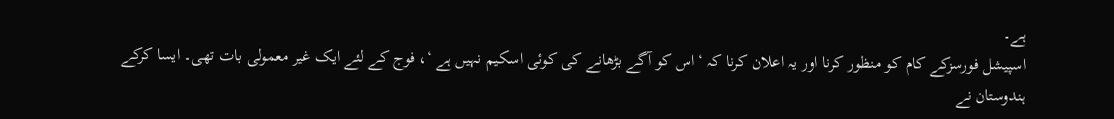ہے۔
اسپیشل فورسزکے کام کو منظور کرنا اور یہ اعلان کرنا کہ ‘اس کو آگے بڑھانے کی کوئی اسکیم نہیں ہے ‘، فوج کے لئے ایک غیر معمولی بات تھی۔ ایسا کرکے ہندوستان نے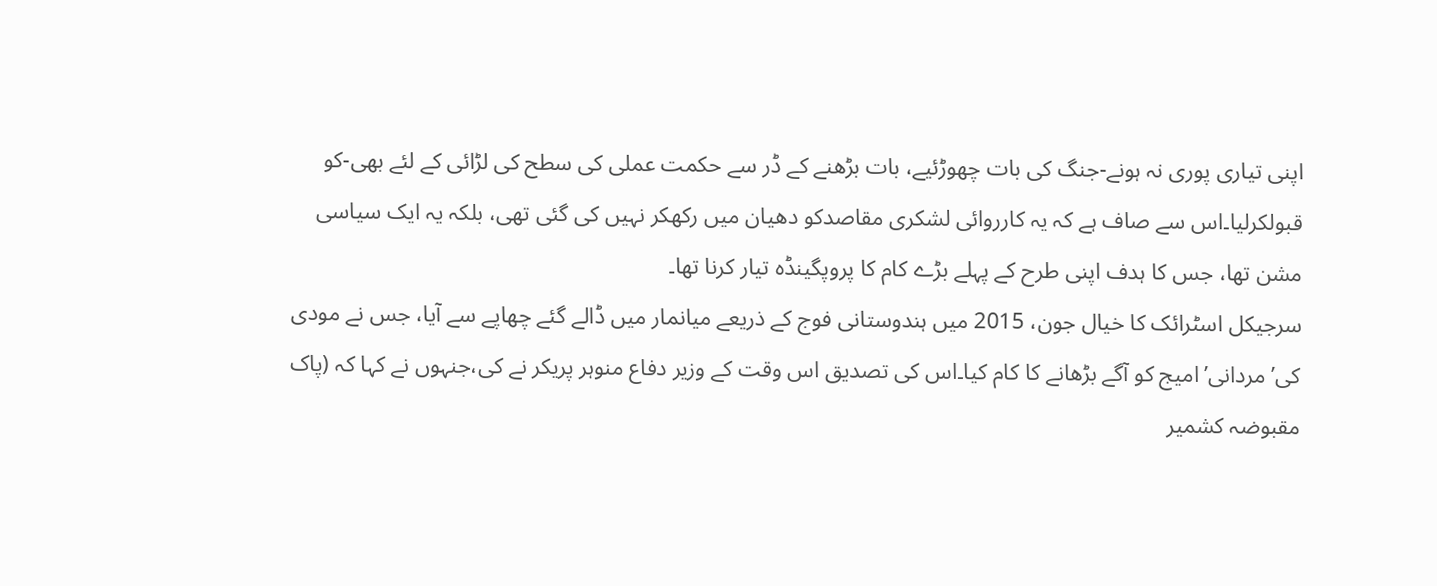اپنی تیاری پوری نہ ہونے-جنگ کی بات چھوڑئیے، بات بڑھنے کے ڈر سے حکمت عملی کی سطح کی لڑائی کے لئے بھی-کو قبولکرلیا۔اس سے صاف ہے کہ یہ کارروائی لشکری مقاصدکو دھیان میں رکھکر نہیں کی گئی تھی، بلکہ یہ ایک سیاسی مشن تھا، جس کا ہدف اپنی طرح کے پہلے بڑے کام کا پروپگینڈہ تیار کرنا تھا۔
سرجیکل اسٹرائک کا خیال جون، 2015 میں ہندوستانی فوج کے ذریعے میانمار میں ڈالے گئے چھاپے سے آیا، جس نے مودی کی’مردانی’امیج کو آگے بڑھانے کا کام کیا۔اس کی تصدیق اس وقت کے وزیر دفاع منوہر پریکر نے کی،جنہوں نے کہا کہ (پاک مقبوضہ کشمیر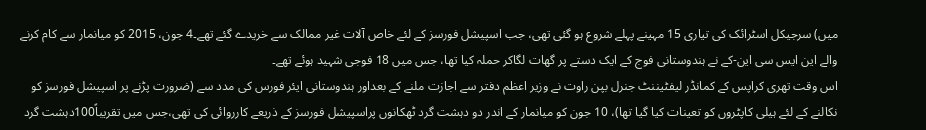میں) سرجیکل اسٹرائک کی تیاری 15 مہینے پہلے شروع ہو گئی تھی، جب اسپیشل فورسز کے لئے خاص آلات غیر ممالک سے خریدے گئے تھے۔4 جون، 2015 کو میانمار سے کام کرنے والے این ایس سی این-کے نے ہندوستانی فوج کے ایک دستے پر گھات لگاکر حملہ کیا تھا، جس میں 18 فوجی شہید ہوئے تھے۔
اس وقت تھری کراپس کے کمانڈر لیفٹیننٹ جنرل بپن راوت نے وزیر اعظم دفتر سے اجازت ملنے کے بعداور ہندوستانی ایئر فورس کی مدد سے (ضرورت پڑنے پر اسپیشل فورسز کو نکالنے کے لئے ہیلی کاپٹروں کو تعینات کیا گیا تھا)، 10 جون کو میانمار کے اندر دو دہشت گرد ٹھکانوں پراسپیشل فورسز کے ذریعے کارروائی کی تھی،جس میں تقریباً100دہشت گرد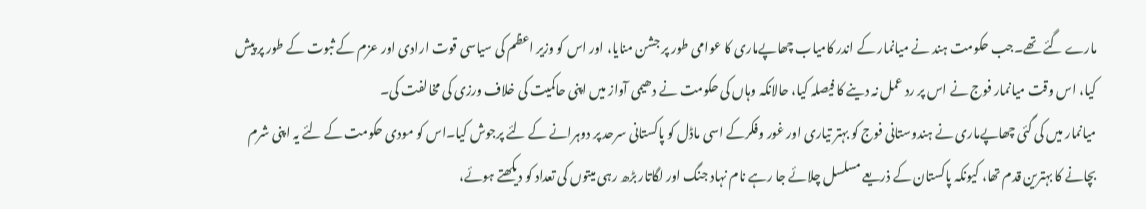مارے گئے تھے۔جب حکومت ہند نے میانمار کے اندر کامیاب چھاپےماری کا عوامی طور پر جشن منایا، اور اس کو وزیر اعظم کی سیاسی قوت ارادی اور عزم کے ثبوت کے طور پر پیش کیا، اس وقت میانمار فوج نے اس پر رد عمل نہ دینے کا فیصلہ کیا، حالانکہ وہاں کی حکومت نے دھیمی آواز میں اپنی حاکمیت کی خلاف ورزی کی مخالفت کی۔
میانمار میں کی گئی چھاپےماری نے ہندوستانی فوج کو بہتر تیاری اور غور وفکرکے اسی ماڈل کو پاکستانی سرحد پر دوہرانے کے لئے پرجوش کیا۔اس کو مودی حکومت کے لئے یہ اپنی شرم بچانے کا بہترین قدم تھا، کیونکہ پاکستان کے ذریعے مسلسل چلائے جا رہے نام نہاد جنگ اور لگاتار بڑھ رہی میتوں کی تعداد کو دیکھتے ہوئے،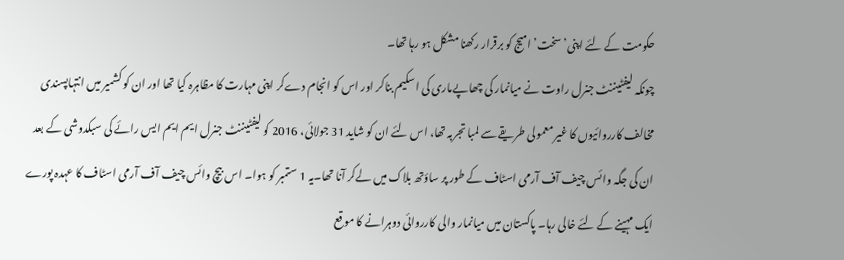حکومت کے لئے اپنی’سخت’امیج کو برقرار رکھنا مشکل ہو رہا تھا۔
چونکہ لیفٹیننٹ جنرل راوت نے میانمار کی چھاپےماری کی اسکیم بناکر اور اس کو انجام دےکر اپنی مہارت کا مظاہرہ کیا تھا اور ان کو کشمیر میں انتہاپسندی مخالف کارروائیوں کا غیر معمولی طریقے سے لمبا تجربہ تھا، اس لئے ان کو شاید 31 جولائی، 2016 کو لیفٹیننٹ جنرل ایم ایم ایس رائے کی سبکدوشی کے بعد ان کی جگہ وائس چیف آف آرمی اسٹاف کے طور پر ساؤتھ بلاک میں لےکر آنا تھا۔یہ 1 ستمبر کو ہوا۔ اس بیچ وائس چیف آف آرمی اسٹاف کا عہدہ پورے ایک مہینے کے لئے خالی رہا۔ پاکستان میں میانمار والی کارروائی دوہرانے کا موقع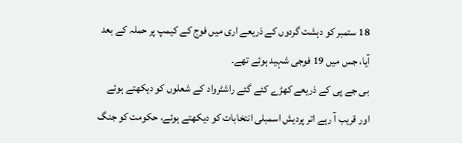18 ستمبر کو دہشت گردوں کے ذریعے اری میں فوج کے کیمپ پر حملہ کے بعد آیا، جس میں 19 فوجی شہید ہوئے تھے۔
بی جے پی کے ذریعے کھڑے کئے گئے راشٹرواد کے شعلوں کو دیکھتے ہوئے اور قریب آ رہے اتر پردیش اسمبلی انتخابات کو دیکھتے ہوئے، حکومت کو جنگ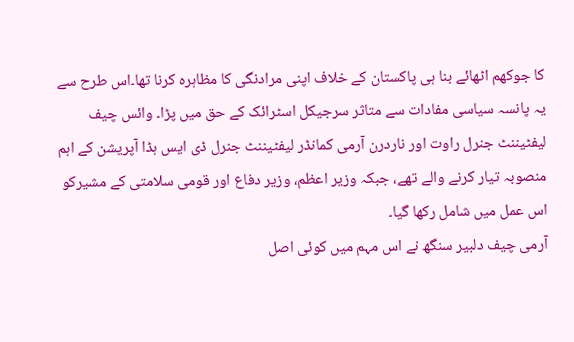کا جوکھم اٹھائے بنا ہی پاکستان کے خلاف اپنی مرادنگی کا مظاہرہ کرنا تھا۔اس طرح سے یہ پانسہ سیاسی مفادات سے متاثر سرجیکل اسٹرائک کے حق میں پڑا۔ وائس چیف لیفٹیننٹ جنرل راوت اور ناردرن آرمی کمانڈر لیفٹیننٹ جنرل ڈی ایس ہڈا آپریشن کے اہم منصوبہ تیار کرنے والے تھے، جبکہ وزیر اعظم، وزیر دفاع اور قومی سلامتی کے مشیرکو اس عمل میں شامل رکھا گیا۔
آرمی چیف دلبیر سنگھ نے اس مہم میں کوئی اصل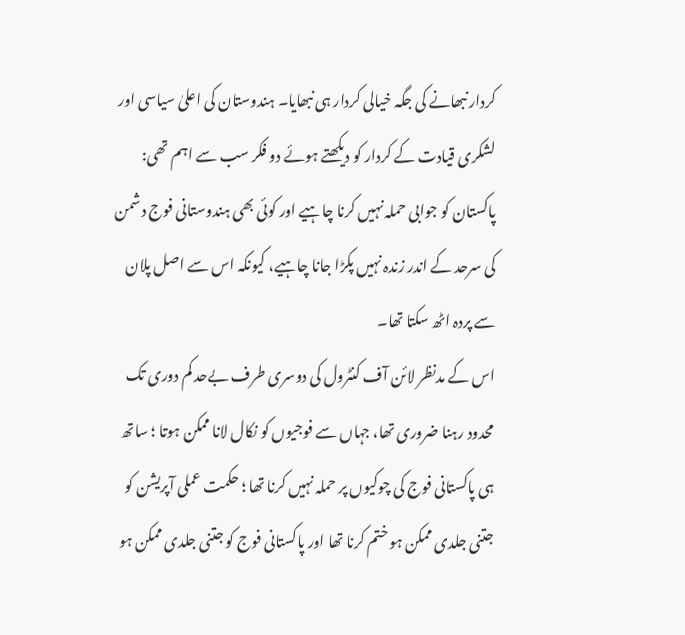کردار نبھانے کی جگہ خیالی کردار ہی نبھایا۔ ہندوستان کی اعلیٰ سیاسی اور لشکری قیادت کے کردار کو دیکھتے ہوئے دو فکر سب سے اہم تھی: پاکستان کو جوابی حملہ نہیں کرنا چاہیے اور کوئی بھی ہندوستانی فوج دشمن کی سرحد کے اندر زندہ نہیں پکڑا جانا چاہیے، کیونکہ اس سے اصل پلان سے پردہ اٹھ سکتا تھا۔
اس کے مدنظر لائن آف کنٹرول کی دوسری طرف بےحد کم دوری تک محدود رہنا ضروری تھا، جہاں سے فوجیوں کو نکال لانا ممکن ہوتا ؛ ساتھ ہی پاکستانی فوج کی چوکیوں پر حملہ نہیں کرنا تھا ؛ حکمت عملی آپریشن کو جتنی جلدی ممکن ہو ختم کرنا تھا اور پاکستانی فوج کو جتنی جلدی ممکن ہو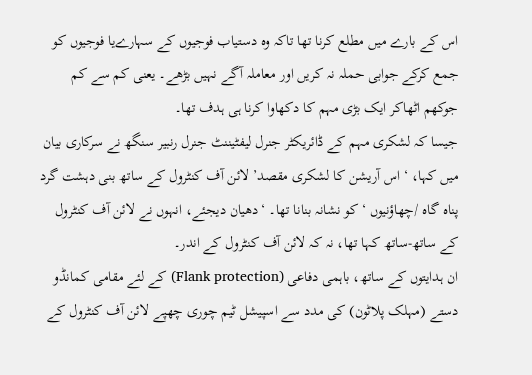اس کے بارے میں مطلع کرنا تھا تاکہ وہ دستیاب فوجیوں کے سہارےیا فوجیوں کو جمع کرکے جوابی حملہ نہ کریں اور معاملہ آگے نہیں بڑھے۔ یعنی کم سے کم جوکھم اٹھاکر ایک بڑی مہم کا دکھاوا کرنا ہی ہدف تھا۔
جیسا کہ لشکری مہم کے ڈائریکٹر جنرل لیفٹیننٹ جنرل رنبیر سنگھ نے سرکاری بیان میں کہا، ‘ اس آریشن کا لشکری مقصد’ لائن آف کنٹرول کے ساتھ بنی دہشت گرد پناہ گاہ /چھاؤنیوں ‘ کو نشانہ بنانا تھا۔ ‘دھیان دیجئے، انہوں نے لائن آف کنٹرول کے ساتھ-ساتھ کہا تھا، نہ کہ لائن آف کنٹرول کے اندر۔
ان ہدایتوں کے ساتھ، باہمی دفاعی (Flank protection) کے لئے مقامی کمانڈو دستے (مہلک پلاٹون) کی مدد سے اسپیشل ٹیم چوری چھپے لائن آف کنٹرول کے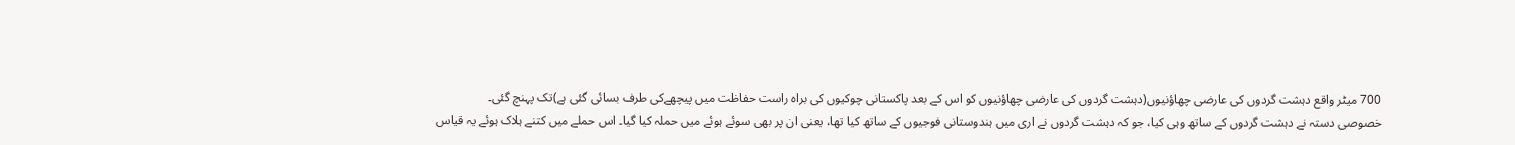700 میٹر واقع دہشت گردوں کی عارضی چھاؤنیوں(دہشت گردوں کی عارضی چھاؤنیوں کو اس کے بعد پاکستانی چوکیوں کی براہ راست حفاظت میں پیچھےکی طرف بسائی گئی ہے)تک پہنچ گئی۔
خصوصی دستہ نے دہشت گردوں کے ساتھ وہی کیا، جو کہ دہشت گردوں نے اری میں ہندوستانی فوجیوں کے ساتھ کیا تھا، یعنی ان پر بھی سوئے ہوئے میں حملہ کیا گیا۔ اس حملے میں کتنے ہلاک ہوئے یہ قیاس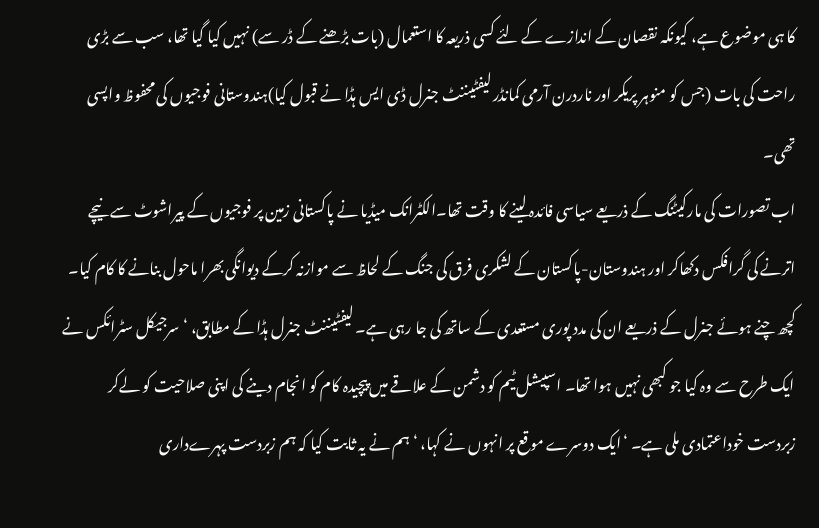کا ہی موضوع ہے، کیونکہ نقصان کے اندازے کے لئے کسی ذریعہ کا استعمال (بات بڑھنے کے ڈر سے) نہیں کیا گیا تھا، سب سے بڑی راحت کی بات (جس کو منوہر پریکر اور ناردرن آرمی کمانڈر لیفٹیننٹ جنرل ڈی ایس ہڈا نے قبول کیا)ہندوستانی فوجیوں کی محفوظ واپسی تھی۔
اب تصورات کی مارکیٹنگ کے ذریعے سیاسی فائدہ لینے کا وقت تھا۔الکٹرانک میڈیا نے پاکستانی زمین پر فوجیوں کے پیراشوٹ سے نیچے اترنے کی گرافکس دکھاکر اور ہندوستان-پاکستان کے لشکری فرق کی جنگ کے لحاظ سے موازنہ کرکے دیوانگی بھرا ماحول بنانے کا کام کیا۔
کچھ چنے ہوئے جنرل کے ذریعے ان کی مدد پوری مستعدی کے ساتھ کی جا رہی ہے۔ لیفٹیننٹ جنرل ہڈا کے مطابق، ‘سرجیکل سٹرائکس نے ایک طرح سے وہ کیا جو کبھی نہیں ہوا تھا۔ اسپیشل ٹیم کو دشمن کے علاقے میں پیچیدہ کام کو انجام دینے کی اپنی صلاحیت کو لےکر زبردست خوداعتمادی ملی ہے۔ ‘ایک دوسرے موقع پر انہوں نے کہا، ‘ہم نے یہ ثابت کیا کہ ہم زبردست پہرےداری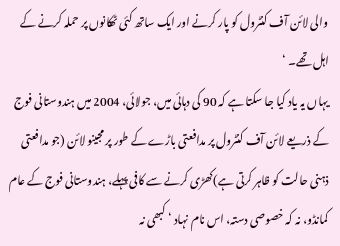والی لائن آف کنٹرول کو پار کرنے اور ایک ساتھ کئی ٹھکانوں پر حملہ کرنے کے اہل تھے۔ ‘
یہاں یہ یاد کیا جا سکتا ہے کہ 90 کی دہائی میں، جولائی، 2004 میں ہندوستانی فوج کے ذریعے لائن آف کنٹرول پر مدافعتی باڑے کے طور پر مجینو لائن (جو مدافعتی ذہنی حالت کو ظاہر کرتی ہے)کھڑی کرنے سے کافی پہلے، ہندوستانی فوج کے عام کمانڈو، نہ کہ خصوصی دستہ، اس نام نہاد ‘ کبھی نہ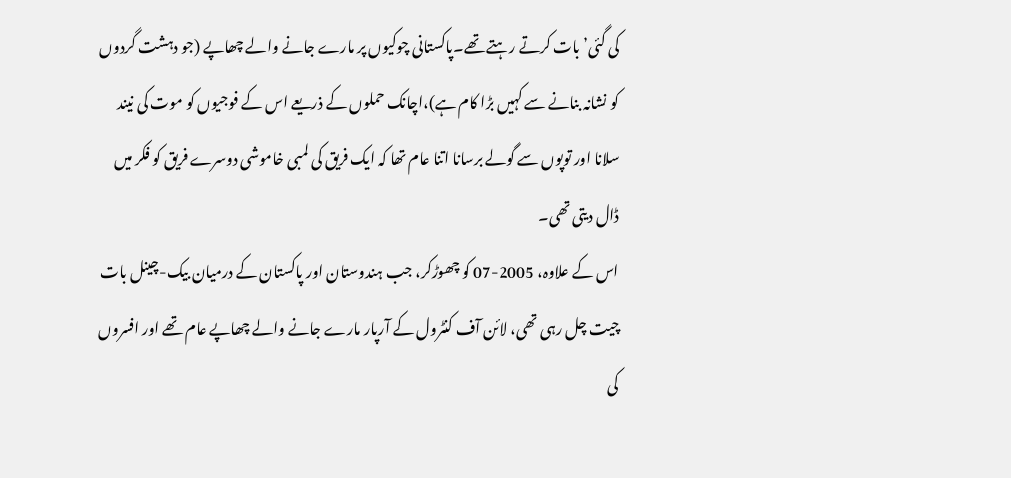کی گئی’بات کرتے رہتے تھے۔پاکستانی چوکیوں پر مارے جانے والے چھاپے (جو دہشت گردوں کو نشانہ بنانے سے کہیں بڑا کام ہے)،اچانک حملوں کے ذریعے اس کے فوجیوں کو موت کی نیند سلانا اور توپوں سے گولے برسانا اتنا عام تھا کہ ایک فریق کی لمبی خاموشی دوسرے فریق کو فکر میں ڈال دیتی تھی۔
اس کے علاوہ، 2005-07 کو چھوڑکر، جب ہندوستان اور پاکستان کے درمیان بیک-چینل بات چیت چل رہی تھی، لائن آف کنٹرول کے آرپار مارے جانے والے چھاپے عام تھے اور افسروں کی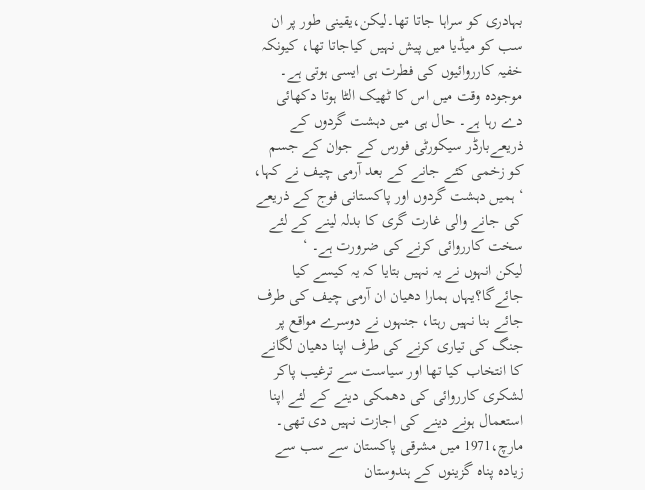بہادری کو سراہا جاتا تھا۔لیکن،یقینی طور پر ان سب کو میڈیا میں پیش نہیں کیاجاتا تھا، کیونکہ خفیہ کارروائیوں کی فطرت ہی ایسی ہوتی ہے۔
موجودہ وقت میں اس کا ٹھیک الٹا ہوتا دکھائی دے رہا ہے۔ حال ہی میں دہشت گردوں کے ذریعےبارڈر سیکورٹی فورس کے جوان کے جسم کو زخمی کئے جانے کے بعد آرمی چیف نے کہا، ‘ ہمیں دہشت گردوں اور پاکستانی فوج کے ذریعے کی جانے والی غارت گری کا بدلہ لینے کے لئے سخت کارروائی کرنے کی ضرورت ہے۔ ‘
لیکن انہوں نے یہ نہیں بتایا کہ یہ کیسے کیا جائےگا؟یہاں ہمارا دھیان ان آرمی چیف کی طرف جائے بنا نہیں رہتا، جنہوں نے دوسرے مواقع پر جنگ کی تیاری کرنے کی طرف اپنا دھیان لگانے کا انتخاب کیا تھا اور سیاست سے ترغیب پاکر لشکری کارروائی کی دھمکی دینے کے لئے اپنا استعمال ہونے دینے کی اجازت نہیں دی تھی۔
مارچ،1971 میں مشرقی پاکستان سے سب سے زیادہ پناہ گزینوں کے ہندوستان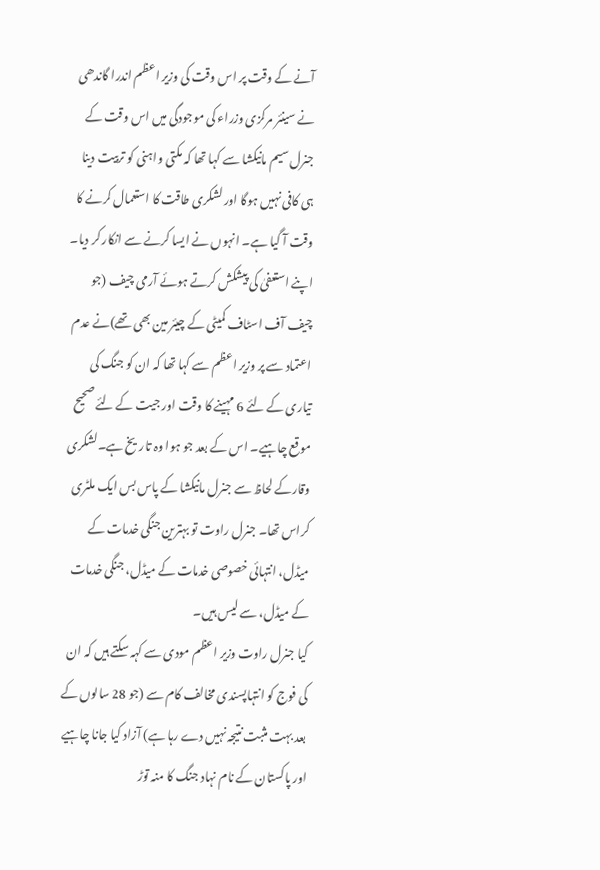آنے کے وقت پر اس وقت کی وزیر اعظم اندرا گاندھی نے سینئر مرکزی وزراء کی موجودگی میں اس وقت کے جنرل سیم مانیکشا سے کہا تھا کہ مکتی واہنی کو تربیت دینا ہی کافی نہیں ہوگا اور لشکری طاقت کا استعمال کرنے کا وقت آ گیا ہے۔ انہوں نے ایسا کرنے سے انکار کر دیا۔
اپنے استعفیٰ کی پیشکش کرتے ہوئے آرمی چیف (جو چیف آف اسٹاف کمیٹی کے چیئر مین بھی تھے)نے عدم اعتماد سے پر وزیر اعظم سے کہا تھا کہ ان کو جنگ کی تیاری کے لئے 6 مہینے کا وقت اور جیت کے لئے صحیح موقع چاہیے۔ اس کے بعد جو ہوا وہ تاریخ ہے۔لشکری وقارکے لحاظ سے جنرل مانیکشا کے پاس بس ایک ملٹری کراس تھا۔ جنرل راوت تو بہترین جنگی خدمات کے میڈل، انتہائی خصوصی خدمات کے میڈل، جنگی خدمات کے میڈل، سے لیس ہیں۔
کیا جنرل راوت وزیر اعظم مودی سے کہہ سکتے ہیں کہ ان کی فوج کو انتہاپسندی مخالف کام سے (جو 28 سالوں کے بعد بہت مثبت نتیجہ نہیں دے رہا ہے) آزاد کیا جانا چاہیے اور پاکستان کے نام نہاد جنگ کا منہ توڑ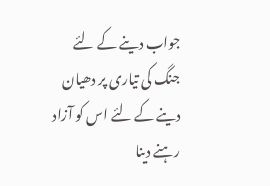جواب دینے کے لئے جنگ کی تیاری پر دھیان دینے کے لئے اس کو آزاد رہنے دینا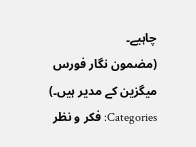چاہیے۔
(مضمون نگار فورس میگزین کے مدیر ہیں۔)
Categories: فکر و نظر